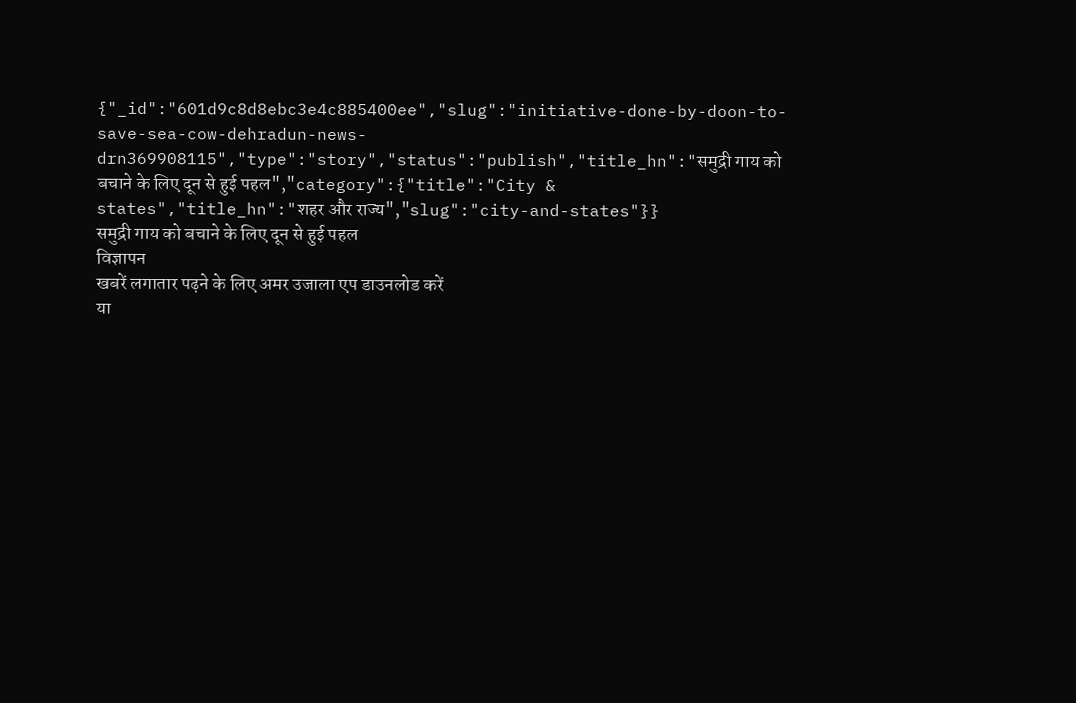{"_id":"601d9c8d8ebc3e4c885400ee","slug":"initiative-done-by-doon-to-save-sea-cow-dehradun-news-drn369908115","type":"story","status":"publish","title_hn":"समुद्री गाय को बचाने के लिए दून से हुई पहल","category":{"title":"City & states","title_hn":"शहर और राज्य","slug":"city-and-states"}}
समुद्री गाय को बचाने के लिए दून से हुई पहल
विज्ञापन
खबरें लगातार पढ़ने के लिए अमर उजाला एप डाउनलोड करें
या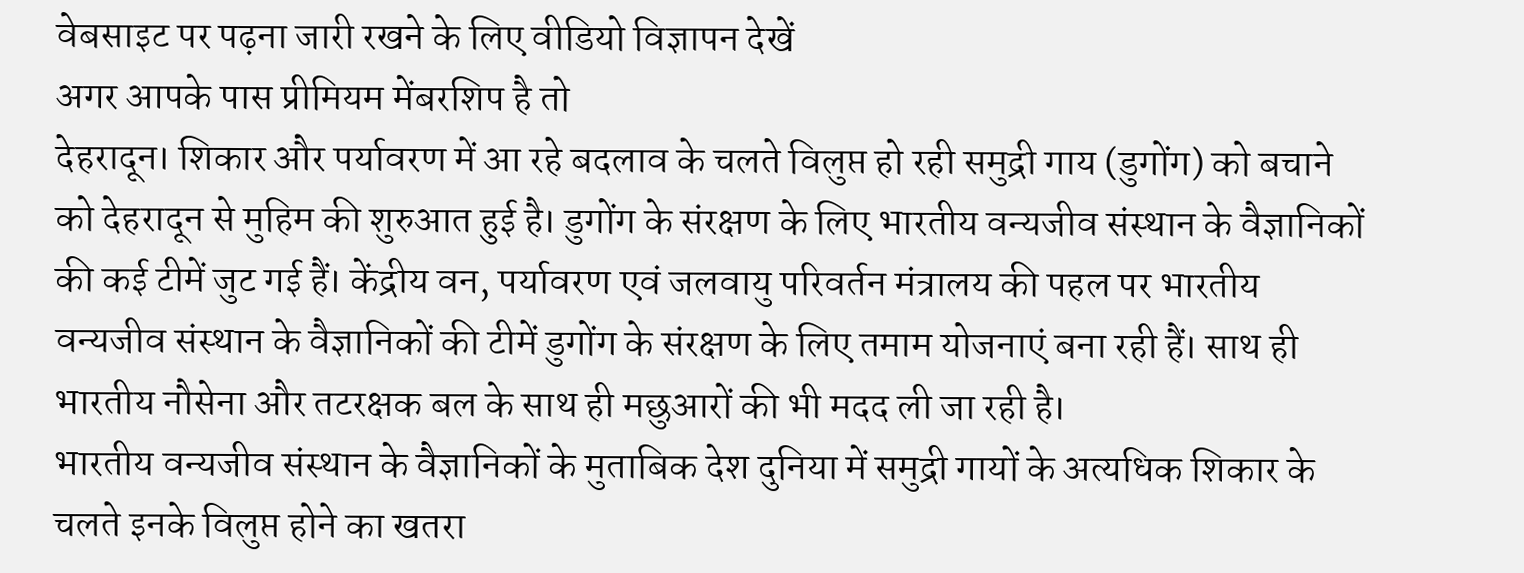वेबसाइट पर पढ़ना जारी रखने के लिए वीडियो विज्ञापन देखें
अगर आपके पास प्रीमियम मेंबरशिप है तो
देहरादून। शिकार और पर्यावरण में आ रहे बदलाव के चलते विलुप्त हो रही समुद्री गाय (डुगोंग) को बचाने को देहरादून से मुहिम की शुरुआत हुई है। डुगोंग के संरक्षण के लिए भारतीय वन्यजीव संस्थान के वैज्ञानिकों की कई टीमें जुट गई हैं। केंद्रीय वन, पर्यावरण एवं जलवायु परिवर्तन मंत्रालय की पहल पर भारतीय वन्यजीव संस्थान के वैज्ञानिकों की टीमें डुगोंग के संरक्षण के लिए तमाम योजनाएं बना रही हैं। साथ ही भारतीय नौसेना और तटरक्षक बल के साथ ही मछुआरों की भी मदद ली जा रही है।
भारतीय वन्यजीव संस्थान के वैज्ञानिकों के मुताबिक देश दुनिया में समुद्री गायों के अत्यधिक शिकार के चलते इनके विलुप्त होने का खतरा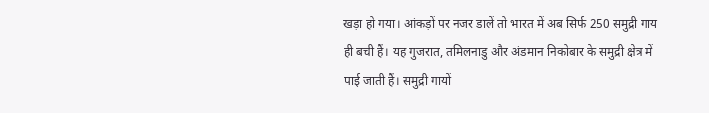खड़ा हो गया। आंकड़ों पर नजर डालें तो भारत में अब सिर्फ 250 समुद्री गाय ही बची हैं। यह गुजरात, तमिलनाडु और अंडमान निकोबार के समुद्री क्षेत्र में पाई जाती हैं। समुद्री गायों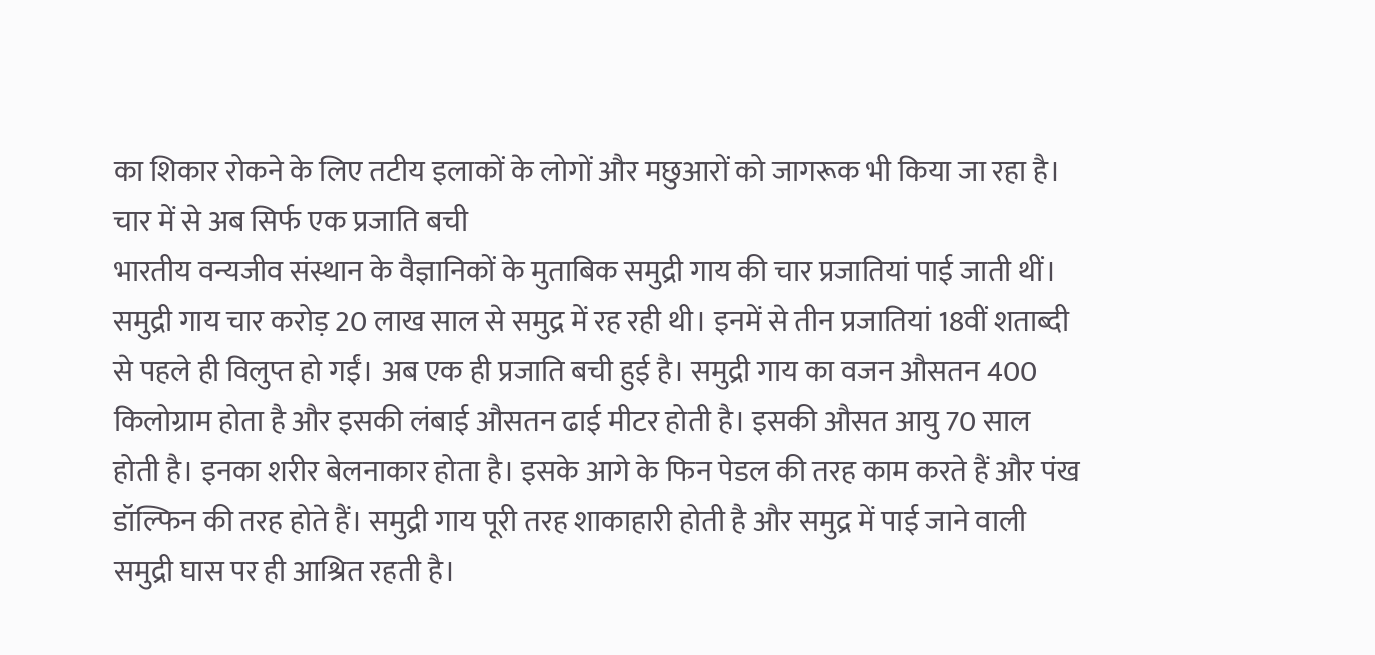का शिकार रोकने के लिए तटीय इलाकों के लोगों और मछुआरों को जागरूक भी किया जा रहा है।
चार में से अब सिर्फ एक प्रजाति बची
भारतीय वन्यजीव संस्थान के वैज्ञानिकों के मुताबिक समुद्री गाय की चार प्रजातियां पाई जाती थीं। समुद्री गाय चार करोड़ 20 लाख साल से समुद्र में रह रही थी। इनमें से तीन प्रजातियां 18वीं शताब्दी से पहले ही विलुप्त हो गईं। अब एक ही प्रजाति बची हुई है। समुद्री गाय का वजन औसतन 400 किलोग्राम होता है और इसकी लंबाई औसतन ढाई मीटर होती है। इसकी औसत आयु 70 साल होती है। इनका शरीर बेलनाकार होता है। इसके आगे के फिन पेडल की तरह काम करते हैं और पंख डॉल्फिन की तरह होते हैं। समुद्री गाय पूरी तरह शाकाहारी होती है और समुद्र में पाई जाने वाली समुद्री घास पर ही आश्रित रहती है।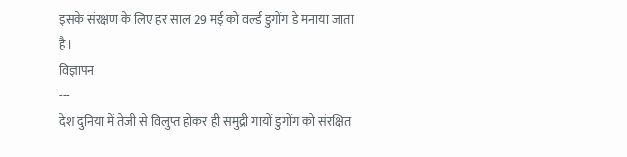इसके संरक्षण के लिए हर साल 29 मई को वर्ल्ड डुगोंग डे मनाया जाता है।
विज्ञापन
---
देश दुनिया में तेजी से विलुप्त होकर ही समुद्री गायों डुगोंग को संरक्षित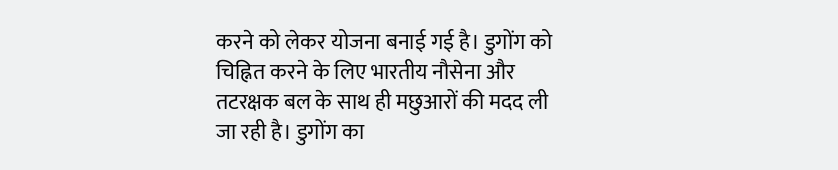करने को लेकर योजना बनाई गई है। डुगोंग को चिह्नित करने के लिए भारतीय नौसेना और तटरक्षक बल के साथ ही मछुआरों की मदद ली जा रही है। डुगोंग का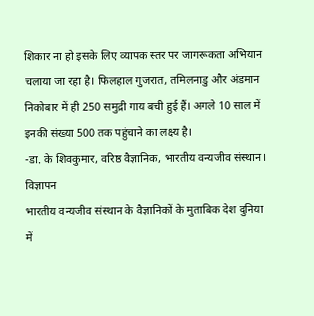शिकार ना हो इसके लिए व्यापक स्तर पर जागरूकता अभियान चलाया जा रहा है। फिलहाल गुजरात, तमिलनाडु और अंडमान निकोबार में ही 250 समुद्री गाय बची हुई हैं। अगले 10 साल में इनकी संख्या 500 तक पहुंचाने का लक्ष्य है।
-डा. के शिवकुमार, वरिष्ठ वैज्ञानिक, भारतीय वन्यजीव संस्थान।
विज्ञापन
भारतीय वन्यजीव संस्थान के वैज्ञानिकों के मुताबिक देश दुनिया में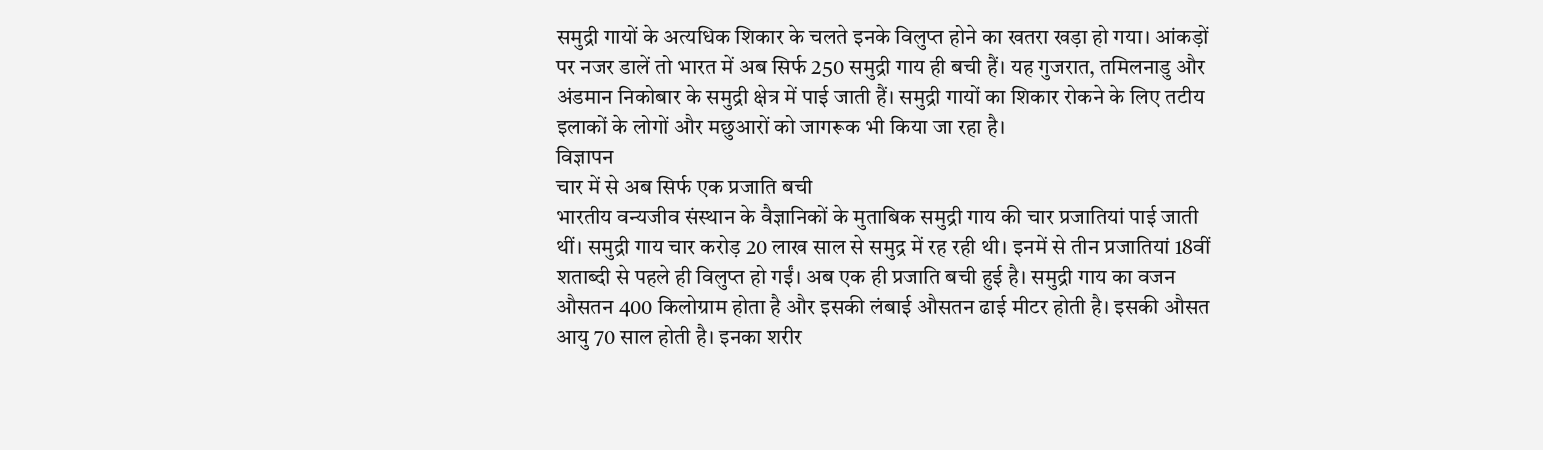समुद्री गायों के अत्यधिक शिकार के चलते इनके विलुप्त होने का खतरा खड़ा हो गया। आंकड़ों पर नजर डालें तो भारत में अब सिर्फ 250 समुद्री गाय ही बची हैं। यह गुजरात, तमिलनाडु और अंडमान निकोबार के समुद्री क्षेत्र में पाई जाती हैं। समुद्री गायों का शिकार रोकने के लिए तटीय इलाकों के लोगों और मछुआरों को जागरूक भी किया जा रहा है।
विज्ञापन
चार में से अब सिर्फ एक प्रजाति बची
भारतीय वन्यजीव संस्थान के वैज्ञानिकों के मुताबिक समुद्री गाय की चार प्रजातियां पाई जाती थीं। समुद्री गाय चार करोड़ 20 लाख साल से समुद्र में रह रही थी। इनमें से तीन प्रजातियां 18वीं शताब्दी से पहले ही विलुप्त हो गईं। अब एक ही प्रजाति बची हुई है। समुद्री गाय का वजन औसतन 400 किलोग्राम होता है और इसकी लंबाई औसतन ढाई मीटर होती है। इसकी औसत आयु 70 साल होती है। इनका शरीर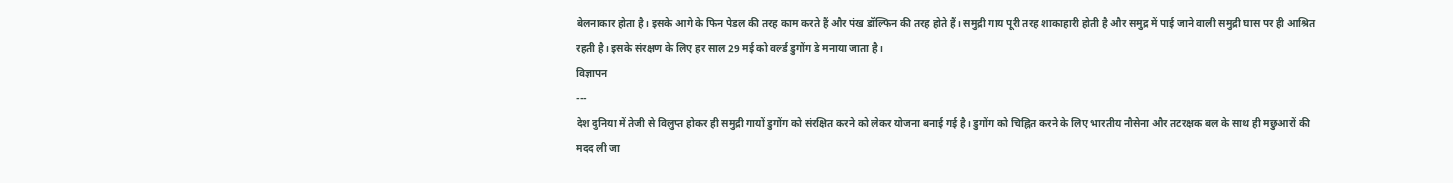बेलनाकार होता है। इसके आगे के फिन पेडल की तरह काम करते हैं और पंख डॉल्फिन की तरह होते हैं। समुद्री गाय पूरी तरह शाकाहारी होती है और समुद्र में पाई जाने वाली समुद्री घास पर ही आश्रित रहती है। इसके संरक्षण के लिए हर साल 29 मई को वर्ल्ड डुगोंग डे मनाया जाता है।
विज्ञापन
---
देश दुनिया में तेजी से विलुप्त होकर ही समुद्री गायों डुगोंग को संरक्षित करने को लेकर योजना बनाई गई है। डुगोंग को चिह्नित करने के लिए भारतीय नौसेना और तटरक्षक बल के साथ ही मछुआरों की मदद ली जा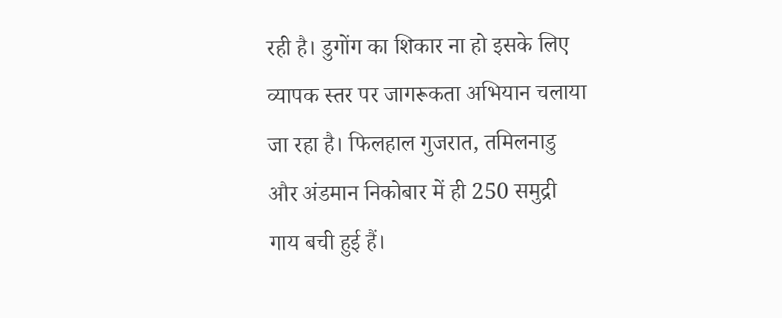रही है। डुगोंग का शिकार ना हो इसके लिए व्यापक स्तर पर जागरूकता अभियान चलाया जा रहा है। फिलहाल गुजरात, तमिलनाडु और अंडमान निकोबार में ही 250 समुद्री गाय बची हुई हैं।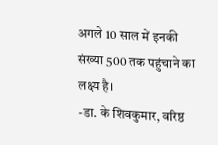अगले 10 साल में इनकी संख्या 500 तक पहुंचाने का लक्ष्य है।
-डा. के शिवकुमार, वरिष्ठ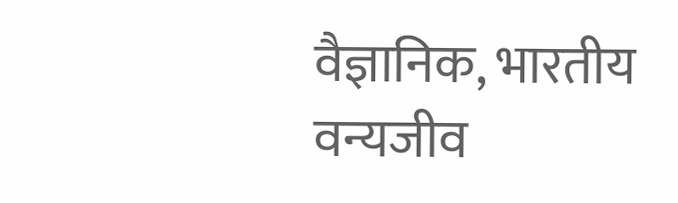वैज्ञानिक, भारतीय वन्यजीव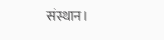संस्थान।